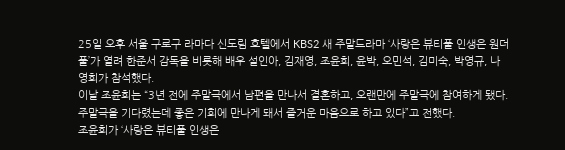25일 오후 서울 구로구 라마다 신도림 호텔에서 KBS2 새 주말드라마 ‘사랑은 뷰티풀 인생은 원더풀’가 열려 한준서 감독을 비롯해 배우 설인아, 김재영, 조윤희, 윤박, 오민석, 김미숙, 박영규, 나영희가 참석했다.
이날 조윤희는 “3년 전에 주말극에서 남편을 만나서 결혼하고, 오랜만에 주말극에 참여하게 됐다. 주말극을 기다렸는데 좋은 기회에 만나게 돼서 즐거운 마음으로 하고 있다”고 전했다.
조윤희가 ‘사랑은 뷰티풀 인생은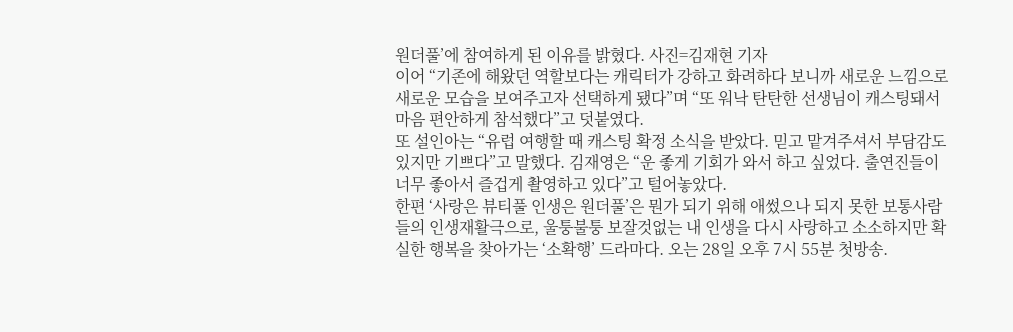원더풀’에 참여하게 된 이유를 밝혔다. 사진=김재현 기자
이어 “기존에 해왔던 역할보다는 캐릭터가 강하고 화려하다 보니까 새로운 느낌으로 새로운 모습을 보여주고자 선택하게 됐다”며 “또 워낙 탄탄한 선생님이 캐스팅돼서 마음 편안하게 참석했다”고 덧붙였다.
또 설인아는 “유럽 여행할 때 캐스팅 확정 소식을 받았다. 믿고 맡겨주셔서 부담감도 있지만 기쁘다”고 말했다. 김재영은 “운 좋게 기회가 와서 하고 싶었다. 출연진들이 너무 좋아서 즐겁게 촬영하고 있다”고 털어놓았다.
한편 ‘사랑은 뷰티풀 인생은 원더풀’은 뭔가 되기 위해 애썼으나 되지 못한 보통사람들의 인생재활극으로, 울퉁불퉁 보잘것없는 내 인생을 다시 사랑하고 소소하지만 확실한 행복을 찾아가는 ‘소확행’ 드라마다. 오는 28일 오후 7시 55분 첫방송.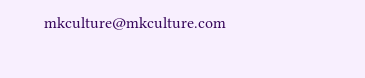mkculture@mkculture.com